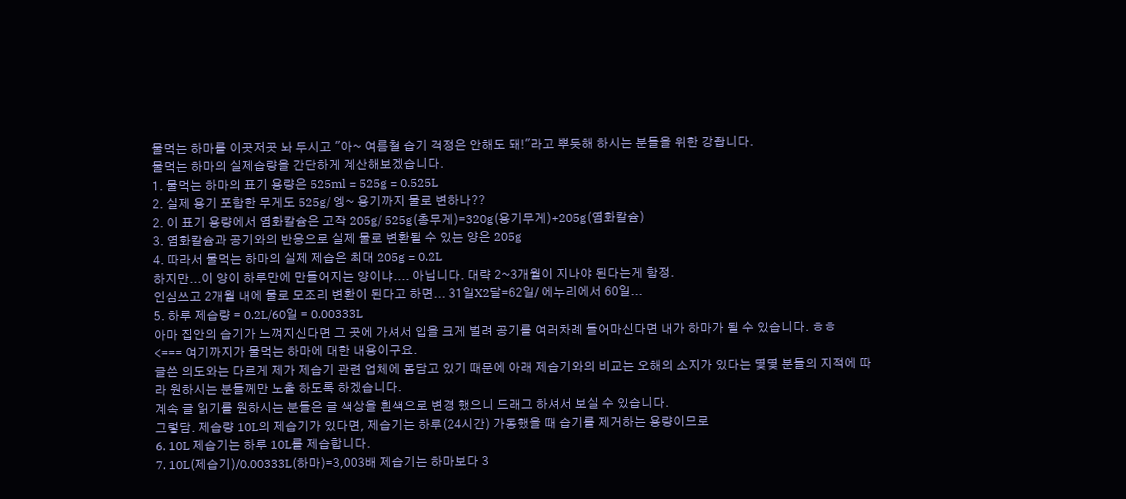물먹는 하마를 이곳저곳 놔 두시고 "아~ 여름철 습기 걱정은 안해도 돼!"라고 뿌듯해 하시는 분들을 위한 강좝니다.
물먹는 하마의 실제습량을 간단하게 계산해보겠습니다.
1. 물먹는 하마의 표기 용량은 525ml = 525g = 0.525L
2. 실제 용기 포함한 무게도 525g/ 엥~ 용기까지 물로 변하나??
2. 이 표기 용량에서 염화칼슘은 고작 205g/ 525g(총무게)=320g(용기무게)+205g(염화칼슘)
3. 염화칼슘과 공기와의 반응으로 실제 물로 변환될 수 있는 양은 205g
4. 따라서 물먹는 하마의 실제 제습은 최대 205g = 0.2L
하지만...이 양이 하루만에 만들어지는 양이냐.... 아닙니다. 대략 2~3개월이 지나야 된다는게 함정.
인심쓰고 2개월 내에 물로 모조리 변환이 된다고 하면... 31일X2달=62일/ 에누리에서 60일...
5. 하루 제습량 = 0.2L/60일 = 0.00333L
아마 집안의 습기가 느껴지신다면 그 곳에 가셔서 입을 크게 벌려 공기를 여러차례 들어마신다면 내가 하마가 될 수 있습니다. ㅎㅎ
<=== 여기까지가 물먹는 하마에 대한 내용이구요.
글쓴 의도와는 다르게 제가 제습기 관련 업체에 몸담고 있기 때문에 아래 제습기와의 비교는 오해의 소지가 있다는 몇몇 분들의 지적에 따라 원하시는 분들께만 노출 하도록 하겠습니다.
계속 글 읽기를 원하시는 분들은 글 색상을 흰색으로 변경 했으니 드래그 하셔서 보실 수 있습니다.
그렇담. 제습량 10L의 제습기가 있다면, 제습기는 하루(24시간) 가동했을 때 습기를 제거하는 용량이므로
6. 10L 제습기는 하루 10L를 제습합니다.
7. 10L(제습기)/0.00333L(하마)=3,003배 제습기는 하마보다 3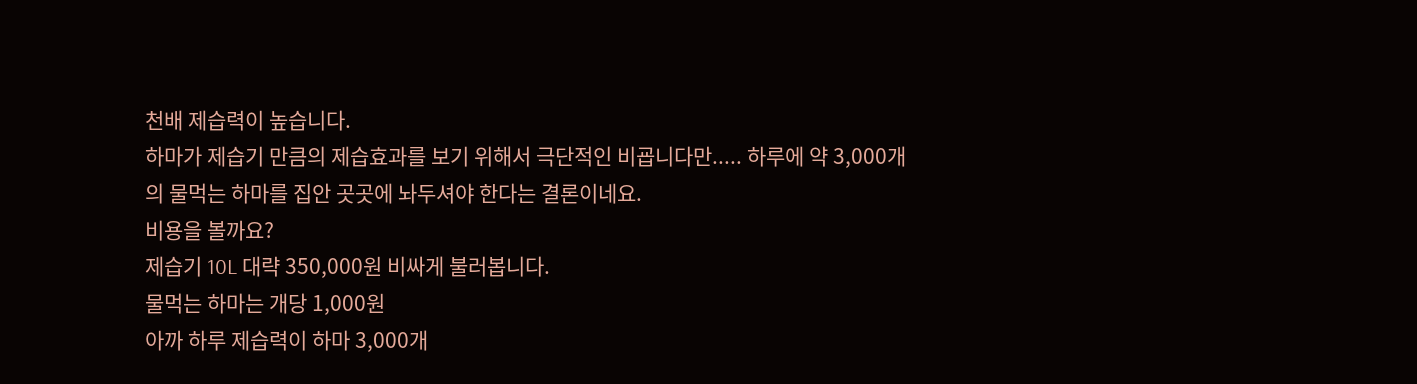천배 제습력이 높습니다.
하마가 제습기 만큼의 제습효과를 보기 위해서 극단적인 비굡니다만..... 하루에 약 3,000개의 물먹는 하마를 집안 곳곳에 놔두셔야 한다는 결론이네요.
비용을 볼까요?
제습기 10L 대략 350,000원 비싸게 불러봅니다.
물먹는 하마는 개당 1,000원
아까 하루 제습력이 하마 3,000개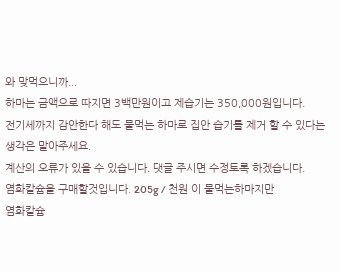와 맞먹으니까...
하마는 금액으로 따지면 3백만원이고 제습기는 350,000원입니다.
전기세까지 감안한다 해도 물먹는 하마로 집안 습기를 제거 할 수 있다는 생각은 말아주세요.
계산의 오류가 있을 수 있습니다. 댓글 주시면 수정토록 하겠습니다.
염화칼슘을 구매할것입니다. 205g / 천원 이 물먹는하마지만
염화칼슘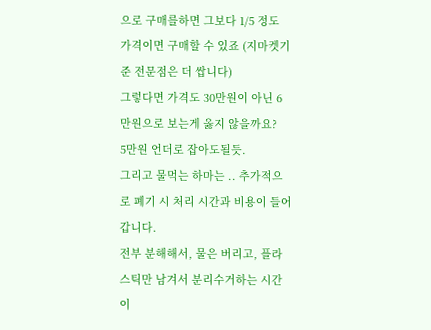으로 구매를하면 그보다 1/5 정도 가격이면 구매할 수 있죠 (지마켓기준 전문점은 더 쌉니다)
그렇다면 가격도 30만원이 아닌 6만원으로 보는게 옳지 않을까요?
5만원 언더로 잡아도될듯.
그리고 물먹는 하마는 .. 추가적으로 폐기 시 처리 시간과 비용이 들어갑니다.
전부 분해해서, 물은 버리고, 플라스틱만 남겨서 분리수거하는 시간이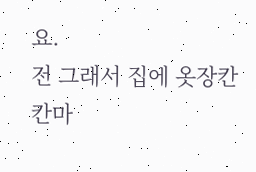요.
전 그래서 집에 옷장칸칸마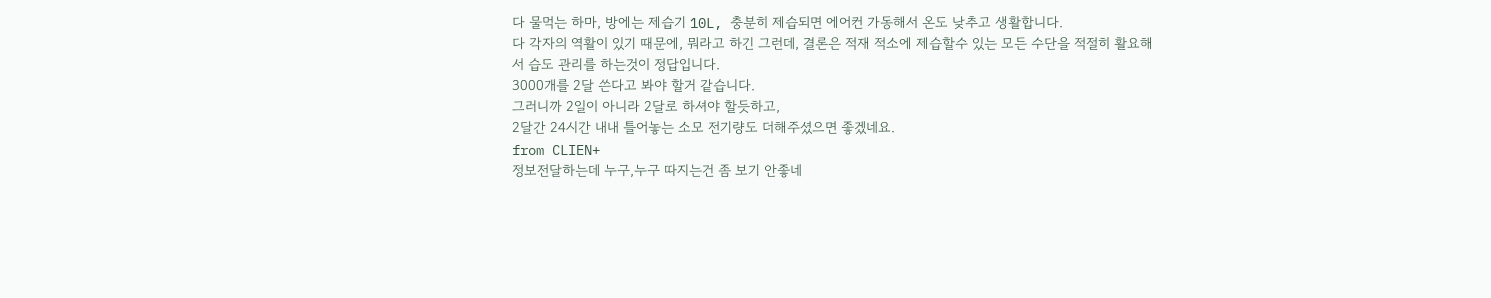다 물먹는 하마, 방에는 제습기 10L, 충분히 제습되면 에어컨 가동해서 온도 낮추고 생활합니다.
다 각자의 역활이 있기 때문에, 뭐라고 하긴 그런데, 결론은 적재 적소에 제습할수 있는 모든 수단을 적절히 활요해서 습도 관리를 하는것이 정답입니다.
3000개를 2달 쓴다고 봐야 할거 같습니다.
그러니까 2일이 아니라 2달로 하셔야 할듯하고,
2달간 24시간 내내 틀어놓는 소모 전기량도 더해주셨으면 좋겠네요.
from CLIEN+
정보전달하는데 누구,누구 따지는건 좀 보기 안좋네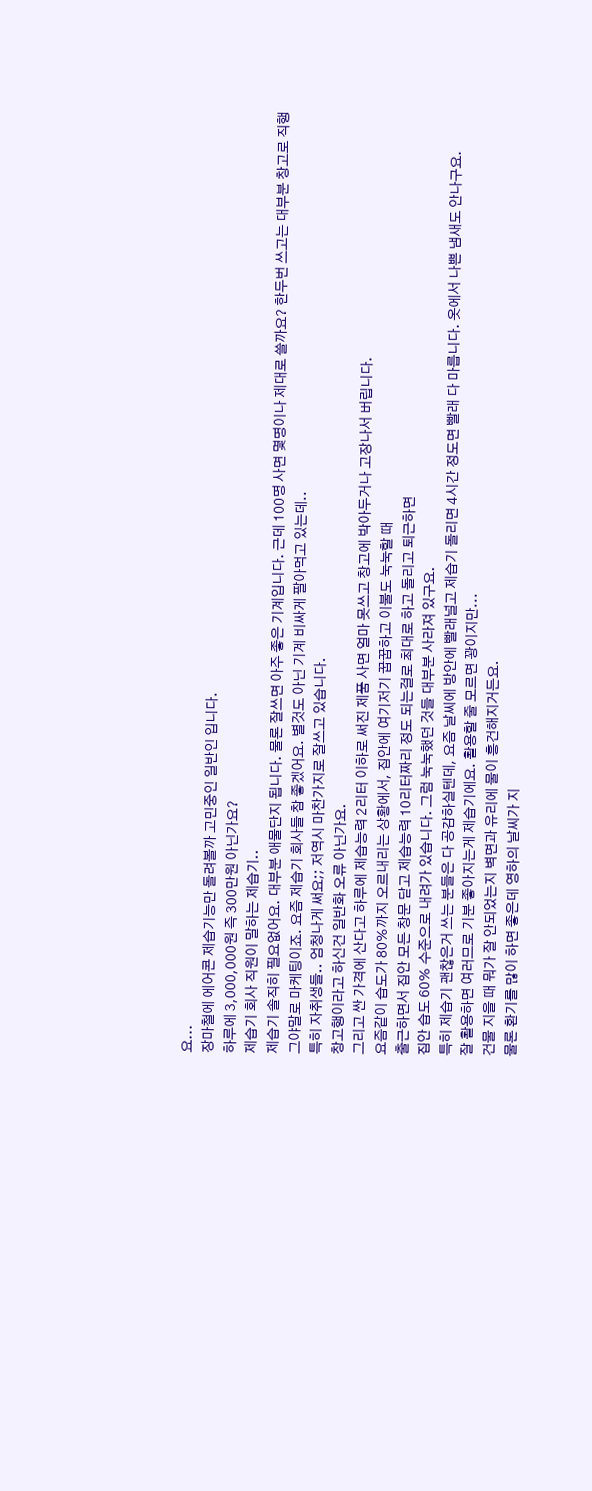요...
장마철에 에어콘 제습기능만 돌려볼까 고민중인 일반인 입니다.
하루에 3,000,000원 즉 300만원 아닌가요?
제습기 회사 직원이 말하는 제습기..
제습기 솔직히 필요없어요. 대부분 애물단지 됩니다. 물론 잘쓰면 아주 좋은 기계입니다. 근데 100명 사면 몇명이나 제대로 쓸까요? 한두번 쓰고는 대부분 창고로 직행
그야말로 마케팅이죠. 요즘 제습기 회사들 참 좋겠어요. 별것도 아닌 기계 비싸게 팔아먹고 있는데..
특히 자취생들.. 엄청나게 써요;; 저역시 마찬가지로 잘쓰고 있습니다.
창고행이라고 하신건 일반화 오류 아닌가요.
그리고 싼 가격에 산다고 하루에 제습능력 2리터 이하로 써진 제품 사면 얼마 못쓰고 창고에 박아두거나 고장나서 버립니다.
요즘같이 습도가 80%까지 오르내리는 상황에서, 집안에 여기저기 꿉꿉하고 이불도 눅눅할 때
출근하면서 집안 모든 창문 닫고 제습능력 10리터짜리 정도 되는걸로 최대로 하고 돌리고 퇴근하면
집안 습도 60% 수준으로 내려가 있습니다. 그럼 눅눅했던 것들 대부분 사라져 있구요.
특히 제습기 괜찮은거 쓰는 분들은 다 공감하실텐데, 요즘 날씨에 방안에 빨래널고 제습기 돌리면 4시간 정도면 빨래 다 마릅니다. 옷에서 나쁜 냄새도 안나구요.
잘 활용하면 여러므로 기분 좋아지는게 제습기에요. 활용할 줄 모르면 꽝이지만...
건물 지을 때 뭐가 잘 안되었는지 벽면과 유리에 물이 흥건해지거든요.
물론 환기를 많이 하면 좋은데 영하의 날씨가 지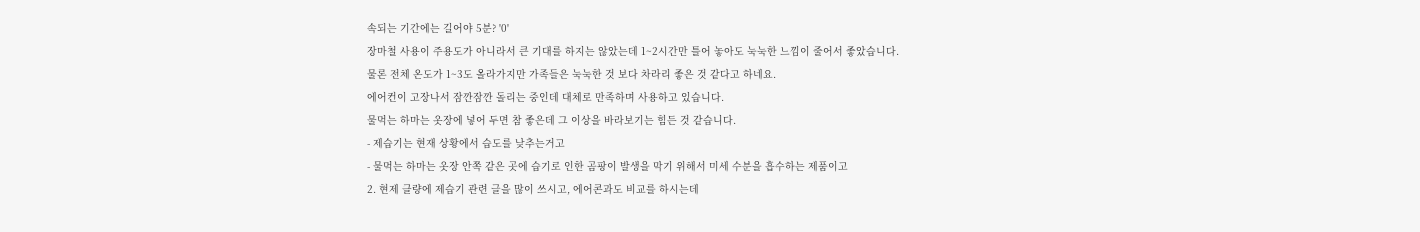속되는 기간에는 길어야 5분? '0'
장마철 사용이 주용도가 아니라서 큰 기대를 하지는 않았는데 1~2시간만 틀어 놓아도 눅눅한 느낌이 줄어서 좋았습니다.
물론 전체 온도가 1~3도 올라가지만 가족들은 눅눅한 것 보다 차라리 좋은 것 같다고 하네요.
에어컨이 고장나서 잠깐잠깐 돌리는 중인데 대체로 만족하며 사용하고 있습니다.
물먹는 하마는 옷장에 넣어 두면 참 좋은데 그 이상을 바라보기는 힘든 것 같습니다.
- 제습기는 현재 상황에서 습도를 낮추는거고
- 물먹는 하마는 옷장 안쪽 같은 곳에 습기로 인한 곰팡이 발생을 막기 위해서 미세 수분을 흡수하는 제품이고
2. 현제 클량에 제습기 관련 글을 많이 쓰시고, 에어콘과도 비교를 하시는데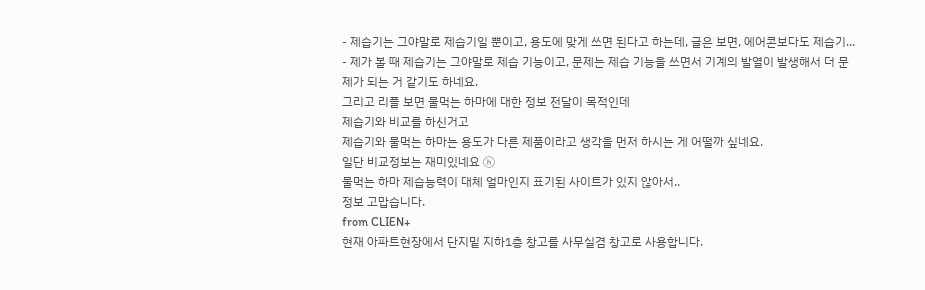- 제습기는 그야말로 제습기일 뿐이고, 용도에 맞게 쓰면 된다고 하는데, 글은 보면, 에어콘보다도 제습기...
- 제가 볼 때 제습기는 그야말로 제습 기능이고, 문제는 제습 기능을 쓰면서 기계의 발열이 발생해서 더 문제가 되는 거 같기도 하네요.
그리고 리플 보면 물먹는 하마에 대한 정보 전달이 목적인데
제습기와 비교를 하신거고
제습기와 물먹는 하마는 용도가 다른 제품이라고 생각을 먼저 하시는 게 어떨까 싶네요.
일단 비교정보는 재미있네요 ⓗ
물먹는 하마 제습능력이 대체 얼마인지 표기된 사이트가 있지 않아서..
정보 고맙습니다.
from CLIEN+
현재 아파트현장에서 단지밑 지하1층 창고를 사무실겸 창고로 사용합니다.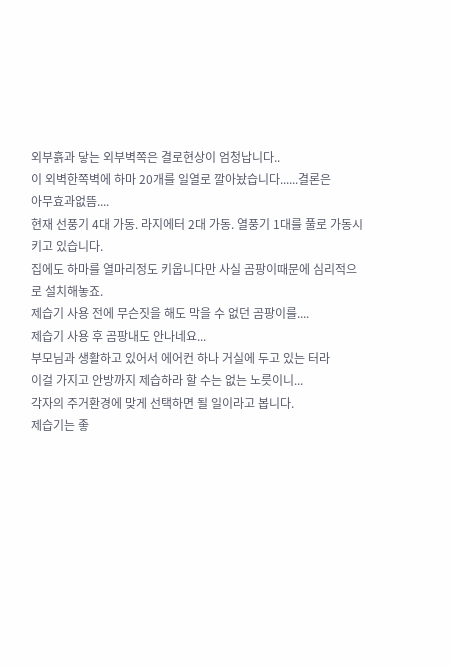외부흙과 닿는 외부벽쪽은 결로현상이 엄청납니다..
이 외벽한쪽벽에 하마 20개를 일열로 깔아놨습니다......결론은
아무효과없뜸....
현재 선풍기 4대 가동. 라지에터 2대 가동. 열풍기 1대를 풀로 가동시키고 있습니다.
집에도 하마를 열마리정도 키웁니다만 사실 곰팡이때문에 심리적으로 설치해놓죠.
제습기 사용 전에 무슨짓을 해도 막을 수 없던 곰팡이를....
제습기 사용 후 곰팡내도 안나네요...
부모님과 생활하고 있어서 에어컨 하나 거실에 두고 있는 터라
이걸 가지고 안방까지 제습하라 할 수는 없는 노릇이니...
각자의 주거환경에 맞게 선택하면 될 일이라고 봅니다.
제습기는 좋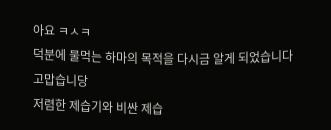아요 ㅋㅅㅋ
덕분에 물먹는 하마의 목적을 다시금 알게 되었습니다
고맙습니당
저렴한 제습기와 비싼 제습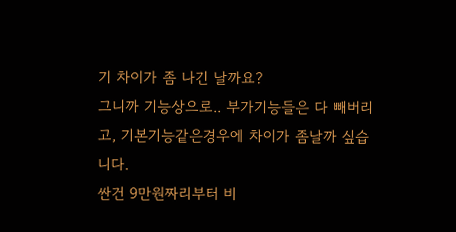기 차이가 좀 나긴 날까요?
그니까 기능상으로.. 부가기능들은 다 빼버리고, 기본기능같은경우에 차이가 좀날까 싶습니다.
싼건 9만원짜리부터 비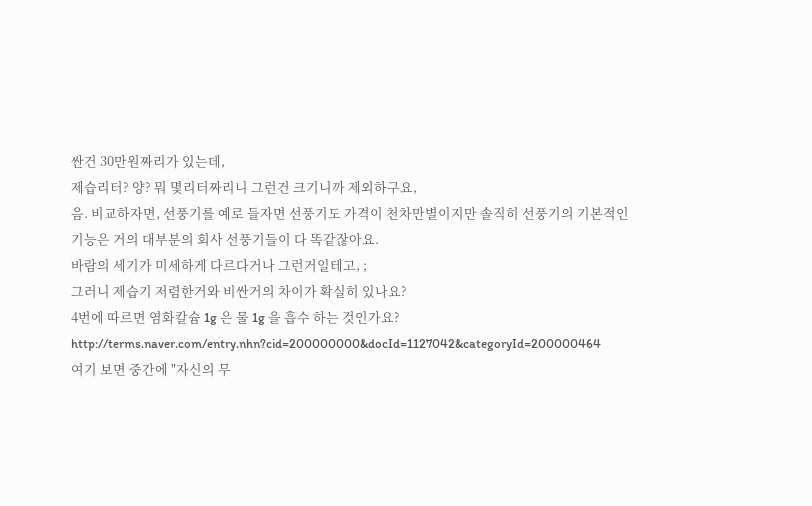싼건 30만원짜리가 있는데,
제습리터? 양? 뭐 몇리터짜리니 그런건 크기니까 제외하구요,
음. 비교하자면, 선풍기를 예로 들자면 선풍기도 가격이 천차만별이지만 솔직히 선풍기의 기본적인 기능은 거의 대부분의 회사 선풍기들이 다 똑같잖아요.
바람의 세기가 미세하게 다르다거나 그런거일테고, ;
그러니 제습기 저렴한거와 비싼거의 차이가 확실히 있나요?
4번에 따르면 염화칼슘 1g 은 물 1g 을 흡수 하는 것인가요?
http://terms.naver.com/entry.nhn?cid=200000000&docId=1127042&categoryId=200000464
여기 보면 중간에 "자신의 무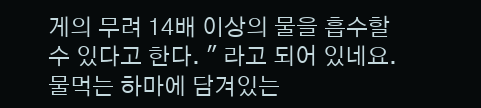게의 무려 14배 이상의 물을 흡수할 수 있다고 한다. " 라고 되어 있네요.
물먹는 하마에 담겨있는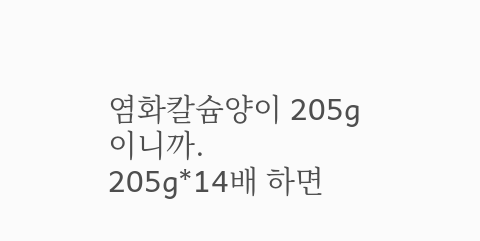염화칼슘양이 205g이니까.
205g*14배 하면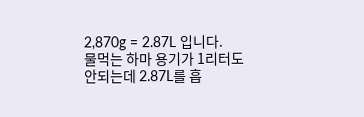2,870g = 2.87L 입니다.
물먹는 하마 용기가 1리터도 안되는데 2.87L를 흡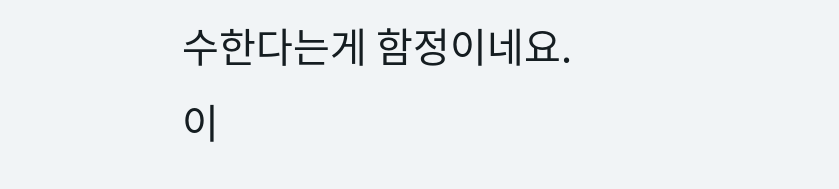수한다는게 함정이네요.
이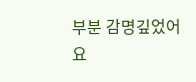부분 감명깊었어요